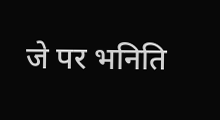जे पर भनिति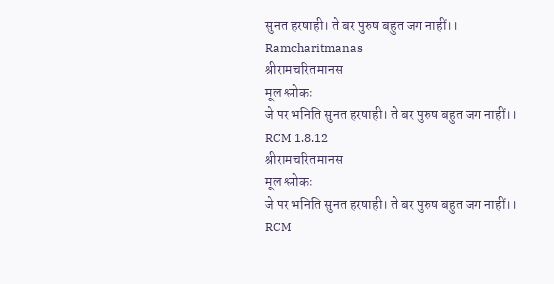सुनत हरषाही। ते बर पुरुष बहुत जग नाहीं।।
Ramcharitmanas
श्रीरामचरितमानस
मूल श्लोकः
जे पर भनिति सुनत हरषाही। ते बर पुरुष बहुत जग नाहीं।।
RCM 1.8.12
श्रीरामचरितमानस
मूल श्लोकः
जे पर भनिति सुनत हरषाही। ते बर पुरुष बहुत जग नाहीं।।
RCM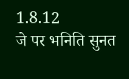1.8.12
जे पर भनिति सुनत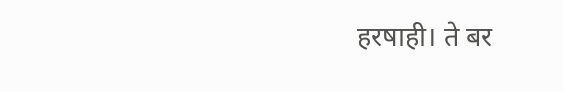हरषाही। ते बर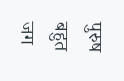पुरुष बहुत जग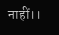नाहीं।।